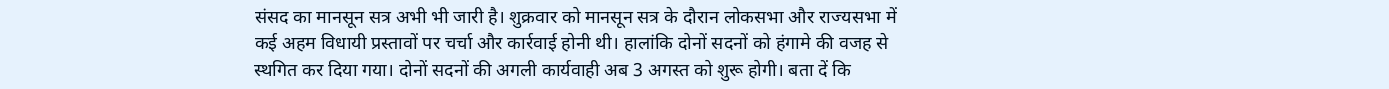संसद का मानसून सत्र अभी भी जारी है। शुक्रवार को मानसून सत्र के दौरान लोकसभा और राज्यसभा में कई अहम विधायी प्रस्तावों पर चर्चा और कार्रवाई होनी थी। हालांकि दोनों सदनों को हंगामे की वजह से स्थगित कर दिया गया। दोनों सदनों की अगली कार्यवाही अब 3 अगस्त को शुरू होगी। बता दें कि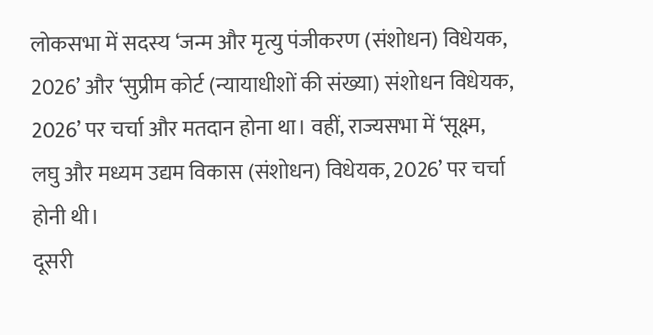लोकसभा में सदस्य ‘जन्म और मृत्यु पंजीकरण (संशोधन) विधेयक, 2026’ और ‘सुप्रीम कोर्ट (न्यायाधीशों की संख्या) संशोधन विधेयक, 2026’ पर चर्चा और मतदान होना था। वहीं, राज्यसभा में ‘सूक्ष्म, लघु और मध्यम उद्यम विकास (संशोधन) विधेयक, 2026’ पर चर्चा होनी थी।
दूसरी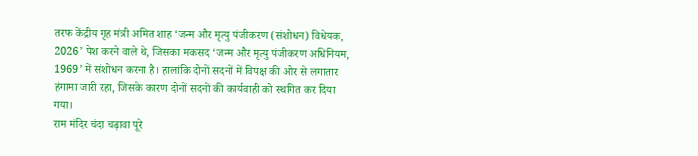तरफ केंद्रीय गृह मंत्री अमित शाह ‘जन्म और मृत्यु पंजीकरण (संशोधन) विधेयक, 2026’ पेश करने वाले थे, जिसका मकसद ‘जन्म और मृत्यु पंजीकरण अधिनियम, 1969’ में संशोधन करना है। हालांकि दोनों सदनों में विपक्ष की ओर से लगातार हंगामा जारी रहा, जिसके कारण दोनों सदनों की कार्यवाही को स्थगित कर दिया गया।
राम मंदिर चंदा चढ़ावा पूरे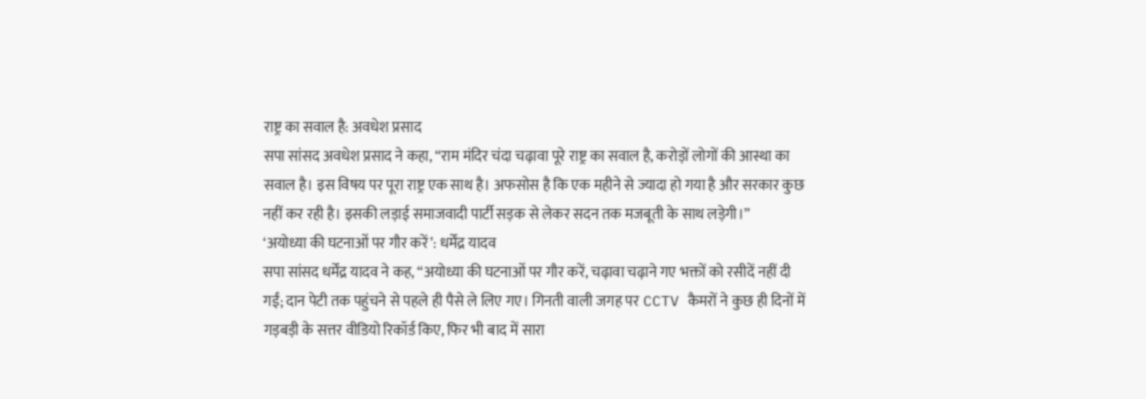राष्ट्र का सवाल है: अवधेश प्रसाद
सपा सांसद अवधेश प्रसाद ने कहा, “राम मंदिर चंदा चढ़ावा पूरे राष्ट्र का सवाल है, करोड़ों लोगों की आस्था का सवाल है। इस विषय पर पूरा राष्ट्र एक साथ है। अफसोस है कि एक महीने से ज्यादा हो गया है और सरकार कुछ नहीं कर रही है। इसकी लड़ाई समाजवादी पार्टी सड़क से लेकर सदन तक मजबूती के साथ लड़ेगी।”
‘अयोध्या की घटनाओं पर गौर करें’: धर्मेंद्र यादव
सपा सांसद धर्मेंद्र यादव ने कह, “अयोध्या की घटनाओं पर गौर करें, चढ़ावा चढ़ाने गए भक्तों को रसीदें नहीं दी गईं; दान पेटी तक पहुंचने से पहले ही पैसे ले लिए गए। गिनती वाली जगह पर CCTV कैमरों ने कुछ ही दिनों में गड़बड़ी के सत्तर वीडियो रिकॉर्ड किए, फिर भी बाद में सारा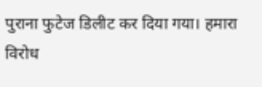पुराना फुटेज डिलीट कर दिया गया। हमारा विरोध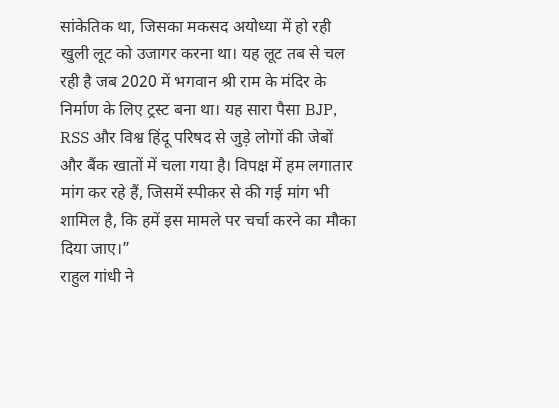सांकेतिक था, जिसका मकसद अयोध्या में हो रही खुली लूट को उजागर करना था। यह लूट तब से चल रही है जब 2020 में भगवान श्री राम के मंदिर के निर्माण के लिए ट्रस्ट बना था। यह सारा पैसा BJP, RSS और विश्व हिंदू परिषद से जुड़े लोगों की जेबों और बैंक खातों में चला गया है। विपक्ष में हम लगातार मांग कर रहे हैं, जिसमें स्पीकर से की गई मांग भी शामिल है, कि हमें इस मामले पर चर्चा करने का मौका दिया जाए।”
राहुल गांधी ने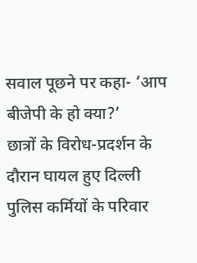सवाल पूछने पर कहा- ‘आप बीजेपी के हो क्या?’
छात्रों के विरोध-प्रदर्शन के दौरान घायल हुए दिल्ली पुलिस कर्मियों के परिवार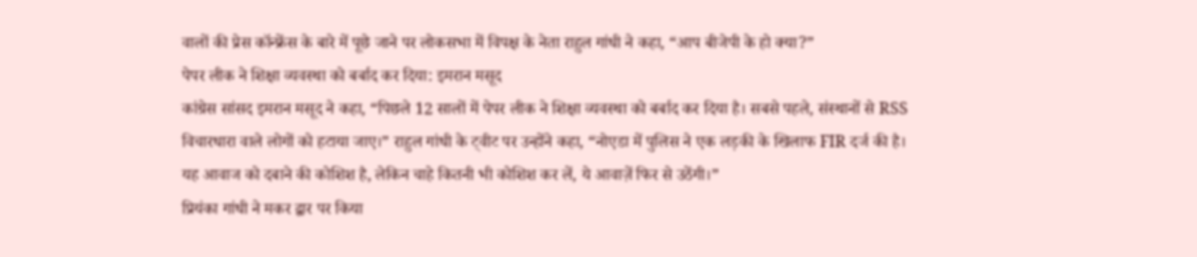वालों की प्रेस कॉन्फ्रेंस के बारे में पूछे जाने पर लोकसभा में विपक्ष के नेता राहुल गांधी ने कहा, “आप बीजेपी के हो क्या?”
पेपर लीक ने शिक्षा व्यवस्था को बर्बाद कर दिया: इमरान मसूद
कांग्रेस सांसद इमरान मसूद ने कहा, “पिछले 12 सालों में पेपर लीक ने शिक्षा व्यवस्था को बर्बाद कर दिया है। सबसे पहले, संस्थानों से RSS विचारधारा वाले लोगों को हटाया जाए।” राहुल गांधी के ट्वीट पर उन्होंने कहा, “नोएडा में पुलिस ने एक लड़की के खिलाफ FIR दर्ज की है। यह आवाज को दबाने की कोशिश है, लेकिन चाहे कितनी भी कोशिश कर लें, ये आवाज़ें फिर से उठेंगी।”
प्रियंका गांधी ने मकर द्वार पर किया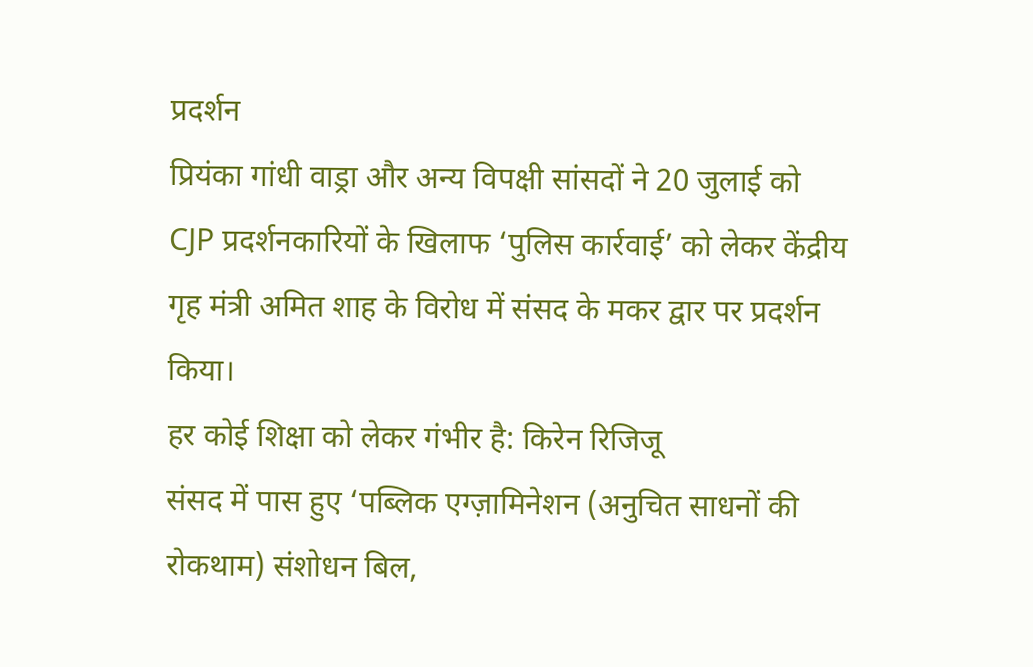प्रदर्शन
प्रियंका गांधी वाड्रा और अन्य विपक्षी सांसदों ने 20 जुलाई को CJP प्रदर्शनकारियों के खिलाफ ‘पुलिस कार्रवाई’ को लेकर केंद्रीय गृह मंत्री अमित शाह के विरोध में संसद के मकर द्वार पर प्रदर्शन किया।
हर कोई शिक्षा को लेकर गंभीर है: किरेन रिजिजू
संसद में पास हुए ‘पब्लिक एग्ज़ामिनेशन (अनुचित साधनों की रोकथाम) संशोधन बिल,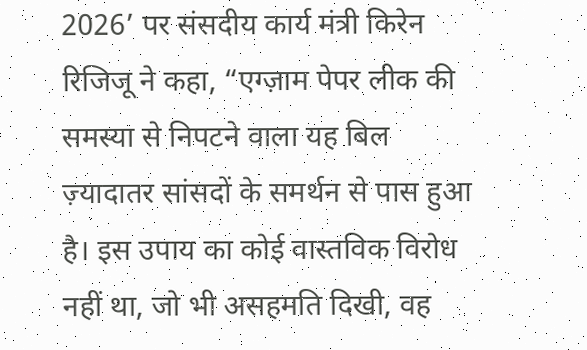2026’ पर संसदीय कार्य मंत्री किरेन रिजिजू ने कहा, “एग्ज़ाम पेपर लीक की समस्या से निपटने वाला यह बिल ज़्यादातर सांसदों के समर्थन से पास हुआ है। इस उपाय का कोई वास्तविक विरोध नहीं था, जो भी असहमति दिखी, वह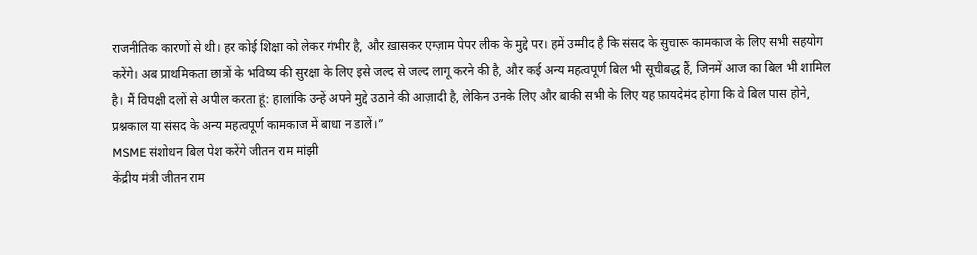राजनीतिक कारणों से थी। हर कोई शिक्षा को लेकर गंभीर है, और ख़ासकर एग्ज़ाम पेपर लीक के मुद्दे पर। हमें उम्मीद है कि संसद के सुचारू कामकाज के लिए सभी सहयोग करेंगे। अब प्राथमिकता छात्रों के भविष्य की सुरक्षा के लिए इसे जल्द से जल्द लागू करने की है, और कई अन्य महत्वपूर्ण बिल भी सूचीबद्ध हैं, जिनमें आज का बिल भी शामिल है। मैं विपक्षी दलों से अपील करता हूं: हालांकि उन्हें अपने मुद्दे उठाने की आज़ादी है, लेकिन उनके लिए और बाकी सभी के लिए यह फ़ायदेमंद होगा कि वे बिल पास होने, प्रश्नकाल या संसद के अन्य महत्वपूर्ण कामकाज में बाधा न डालें।”
MSME संशोधन बिल पेश करेंगे जीतन राम मांझी
केंद्रीय मंत्री जीतन राम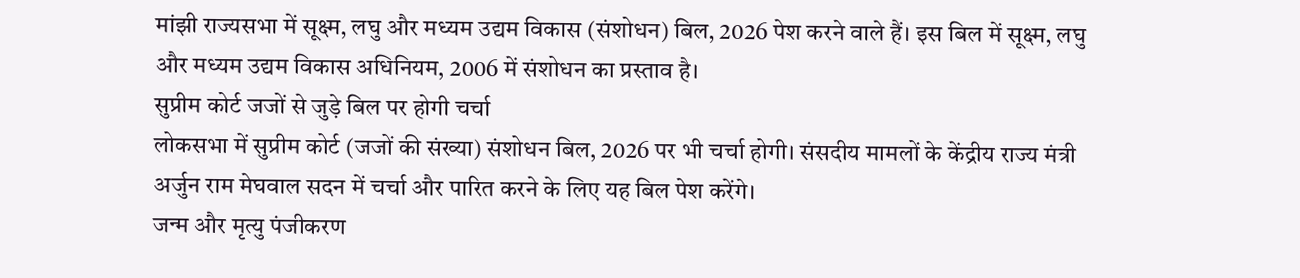मांझी राज्यसभा में सूक्ष्म, लघु और मध्यम उद्यम विकास (संशोधन) बिल, 2026 पेश करने वाले हैं। इस बिल में सूक्ष्म, लघु और मध्यम उद्यम विकास अधिनियम, 2006 में संशोधन का प्रस्ताव है।
सुप्रीम कोर्ट जजों से जुड़े बिल पर होगी चर्चा
लोकसभा में सुप्रीम कोर्ट (जजों की संख्या) संशोधन बिल, 2026 पर भी चर्चा होगी। संसदीय मामलों के केंद्रीय राज्य मंत्री अर्जुन राम मेघवाल सदन में चर्चा और पारित करने के लिए यह बिल पेश करेंगे।
जन्म और मृत्यु पंजीकरण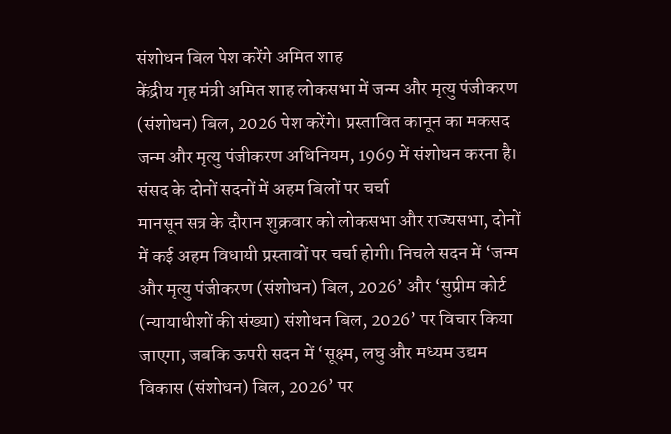संशोधन बिल पेश करेंगे अमित शाह
केंद्रीय गृह मंत्री अमित शाह लोकसभा में जन्म और मृत्यु पंजीकरण (संशोधन) बिल, 2026 पेश करेंगे। प्रस्तावित कानून का मकसद जन्म और मृत्यु पंजीकरण अधिनियम, 1969 में संशोधन करना है।
संसद के दोनों सदनों में अहम बिलों पर चर्चा
मानसून सत्र के दौरान शुक्रवार को लोकसभा और राज्यसभा, दोनों में कई अहम विधायी प्रस्तावों पर चर्चा होगी। निचले सदन में ‘जन्म और मृत्यु पंजीकरण (संशोधन) बिल, 2026’ और ‘सुप्रीम कोर्ट (न्यायाधीशों की संख्या) संशोधन बिल, 2026’ पर विचार किया जाएगा, जबकि ऊपरी सदन में ‘सूक्ष्म, लघु और मध्यम उद्यम विकास (संशोधन) बिल, 2026’ पर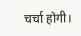चर्चा होगी।